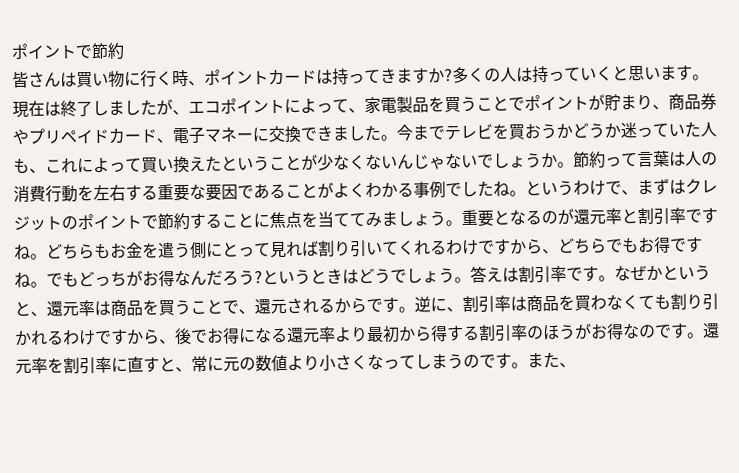ポイントで節約
皆さんは買い物に行く時、ポイントカードは持ってきますか?多くの人は持っていくと思います。現在は終了しましたが、エコポイントによって、家電製品を買うことでポイントが貯まり、商品券やプリペイドカード、電子マネーに交換できました。今までテレビを買おうかどうか迷っていた人も、これによって買い換えたということが少なくないんじゃないでしょうか。節約って言葉は人の消費行動を左右する重要な要因であることがよくわかる事例でしたね。というわけで、まずはクレジットのポイントで節約することに焦点を当ててみましょう。重要となるのが還元率と割引率ですね。どちらもお金を遣う側にとって見れば割り引いてくれるわけですから、どちらでもお得ですね。でもどっちがお得なんだろう?というときはどうでしょう。答えは割引率です。なぜかというと、還元率は商品を買うことで、還元されるからです。逆に、割引率は商品を買わなくても割り引かれるわけですから、後でお得になる還元率より最初から得する割引率のほうがお得なのです。還元率を割引率に直すと、常に元の数値より小さくなってしまうのです。また、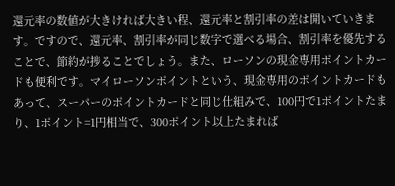還元率の数値が大きければ大きい程、還元率と割引率の差は開いていきます。ですので、還元率、割引率が同じ数字で選べる場合、割引率を優先することで、節約が捗ることでしょう。また、ローソンの現金専用ポイントカードも便利です。マイローソンポイントという、現金専用のポイントカードもあって、スーパーのポイントカードと同じ仕組みで、100円で1ポイントたまり、1ポイント=1円相当で、300ポイント以上たまれば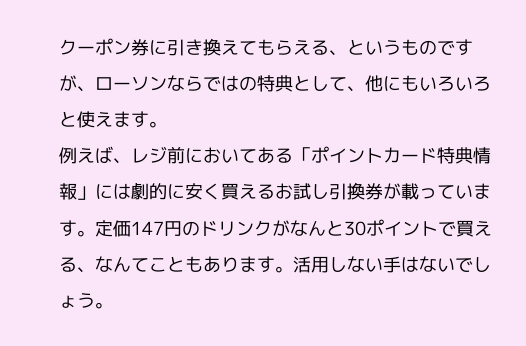クーポン券に引き換えてもらえる、というものですが、ローソンならではの特典として、他にもいろいろと使えます。
例えば、レジ前においてある「ポイントカード特典情報」には劇的に安く買えるお試し引換券が載っています。定価147円のドリンクがなんと30ポイントで買える、なんてこともあります。活用しない手はないでしょう。